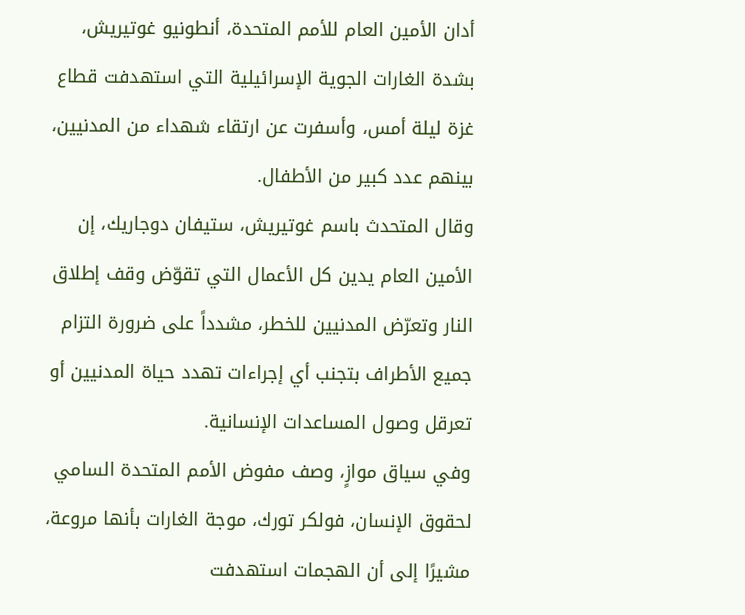أدان الأمين العام للأمم المتحدة، أنطونيو غوتيريش، بشدة الغارات الجوية الإسرائيلية التي استهدفت قطاع غزة ليلة أمس، وأسفرت عن ارتقاء شهداء من المدنيين، بينهم عدد كبير من الأطفال.
وقال المتحدث باسم غوتيريش، ستيفان دوجاريك، إن الأمين العام يدين كل الأعمال التي تقوّض وقف إطلاق النار وتعرّض المدنيين للخطر، مشدداً على ضرورة التزام جميع الأطراف بتجنب أي إجراءات تهدد حياة المدنيين أو تعرقل وصول المساعدات الإنسانية.
وفي سياق موازٍ، وصف مفوض الأمم المتحدة السامي لحقوق الإنسان، فولكر تورك، موجة الغارات بأنها مروعة، مشيرًا إلى أن الهجمات استهدفت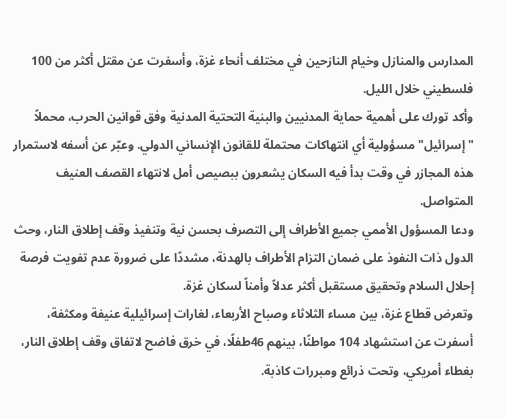المدارس والمنازل وخيام النازحين في مختلف أنحاء غزة، وأسفرت عن مقتل أكثر من 100 فلسطيني خلال الليل.
وأكد تورك على أهمية حماية المدنيين والبنية التحتية المدنية وفق قوانين الحرب، محملاً "إسرائيل" مسؤولية أي انتهاكات محتملة للقانون الإنساني الدولي. وعبّر عن أسفه لاستمرار هذه المجازر في وقت بدأ فيه السكان يشعرون ببصيص أمل لانتهاء القصف العنيف المتواصل.
ودعا المسؤول الأممي جميع الأطراف إلى التصرف بحسن نية وتنفيذ وقف إطلاق النار، وحث الدول ذات النفوذ على ضمان التزام الأطراف بالهدنة، مشددًا على ضرورة عدم تفويت فرصة إحلال السلام وتحقيق مستقبل أكثر عدلاً وأمناً لسكان غزة.
وتعرض قطاع غزة، بين مساء الثلاثاء وصباح الأربعاء، لغارات إسرائيلية عنيفة ومكثفة، أسفرت عن استشهاد 104 مواطنًا، بينهم 46طفلًا، في خرق فاضح لاتفاق وقف إطلاق النار، بغطاء أمريكي، وتحت ذرائع ومبررات كاذبة.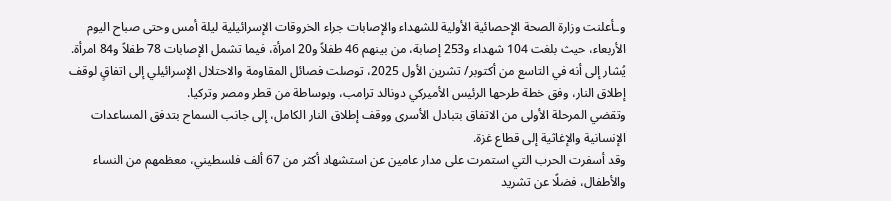وـأعلنت وزارة الصحة الإحصائية الأولية للشهداء والإصابات جراء الخروقات الإسرائيلية ليلة أمس وحتى صباح اليوم الأربعاء، حيث بلغت 104 شهداء و253 إصابة، من بينهم 46 طفلاً و20 امرأة، فيما تشمل الإصابات 78 طفلاً و84 امرأة.
يُشار إلى أنه في التاسع من أكتوبر/ تشرين الأول 2025، توصلت فصائل المقاومة والاحتلال الإسرائيلي إلى اتفاقٍ لوقف إطلاق النار، وفق خطة طرحها الرئيس الأميركي دونالد ترامب، وبوساطة من قطر ومصر وتركيا.
وتقضي المرحلة الأولى من الاتفاق بتبادل الأسرى ووقف إطلاق النار الكامل، إلى جانب السماح بتدفق المساعدات الإنسانية والإغاثية إلى قطاع غزة.
وقد أسفرت الحرب التي استمرت على مدار عامين عن استشهاد أكثر من 67 ألف فلسطيني، معظمهم من النساء والأطفال، فضلًا عن تشريد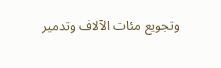وتجويع مئات الآلاف وتدمير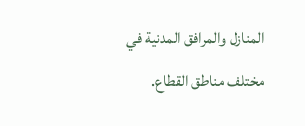المنازل والمرافق المدنية في مختلف مناطق القطاع.